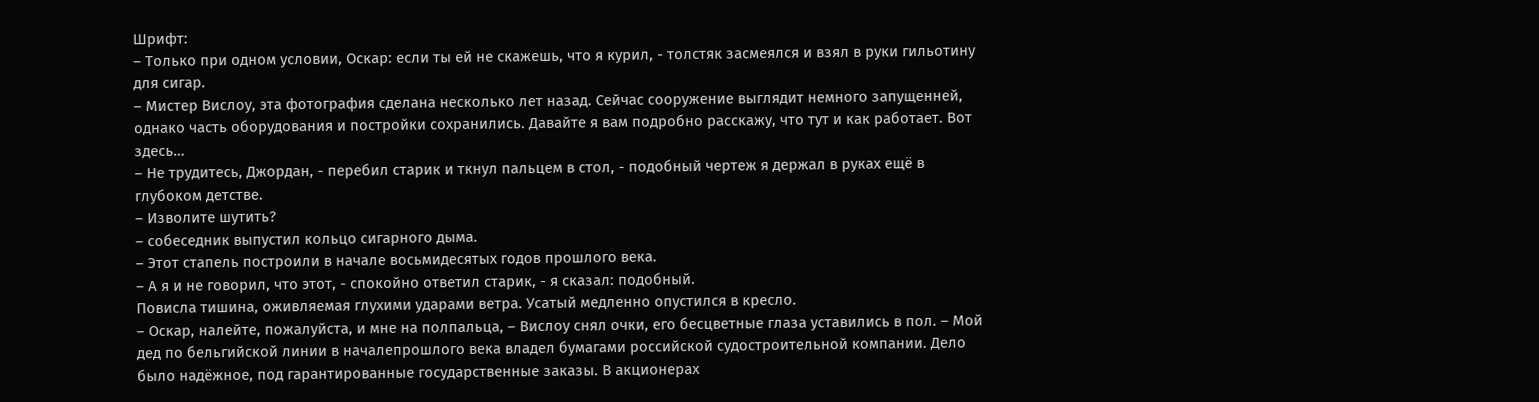Шрифт:
– Только при одном условии, Оскар: если ты ей не скажешь, что я курил, - толстяк засмеялся и взял в руки гильотину для сигар.
– Мистер Вислоу, эта фотография сделана несколько лет назад. Сейчас сооружение выглядит немного запущенней, однако часть оборудования и постройки сохранились. Давайте я вам подробно расскажу, что тут и как работает. Вот здесь…
– Не трудитесь, Джордан, - перебил старик и ткнул пальцем в стол, - подобный чертеж я держал в руках ещё в глубоком детстве.
– Изволите шутить?
– собеседник выпустил кольцо сигарного дыма.
– Этот стапель построили в начале восьмидесятых годов прошлого века.
– А я и не говорил, что этот, - спокойно ответил старик, - я сказал: подобный.
Повисла тишина, оживляемая глухими ударами ветра. Усатый медленно опустился в кресло.
– Оскар, налейте, пожалуйста, и мне на полпальца, – Вислоу снял очки, его бесцветные глаза уставились в пол. – Мой дед по бельгийской линии в началепрошлого века владел бумагами российской судостроительной компании. Дело было надёжное, под гарантированные государственные заказы. В акционерах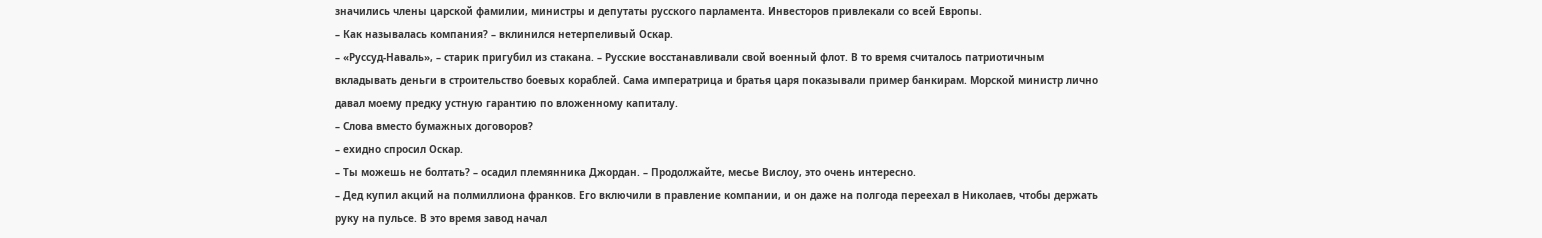значились члены царской фамилии, министры и депутаты русского парламента. Инвесторов привлекали со всей Европы.
– Как называлась компания? – вклинился нетерпеливый Оскар.
– «Руссуд-Наваль», – старик пригубил из стакана. – Русские восстанавливали свой военный флот. В то время считалось патриотичным вкладывать деньги в строительство боевых кораблей. Сама императрица и братья царя показывали пример банкирам. Морской министр лично давал моему предку устную гарантию по вложенному капиталу.
– Слова вместо бумажных договоров?
– ехидно спросил Оскар.
– Ты можешь не болтать? – осадил племянника Джордан. – Продолжайте, месье Вислоу, это очень интересно.
– Дед купил акций на полмиллиона франков. Его включили в правление компании, и он даже на полгода переехал в Николаев, чтобы держать руку на пульсе. В это время завод начал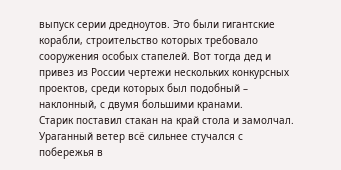выпуск серии дредноутов. Это были гигантские корабли, строительство которых требовало сооружения особых стапелей. Вот тогда дед и привез из России чертежи нескольких конкурсных проектов, среди которых был подобный – наклонный, с двумя большими кранами.
Старик поставил стакан на край стола и замолчал. Ураганный ветер всё сильнее стучался с побережья в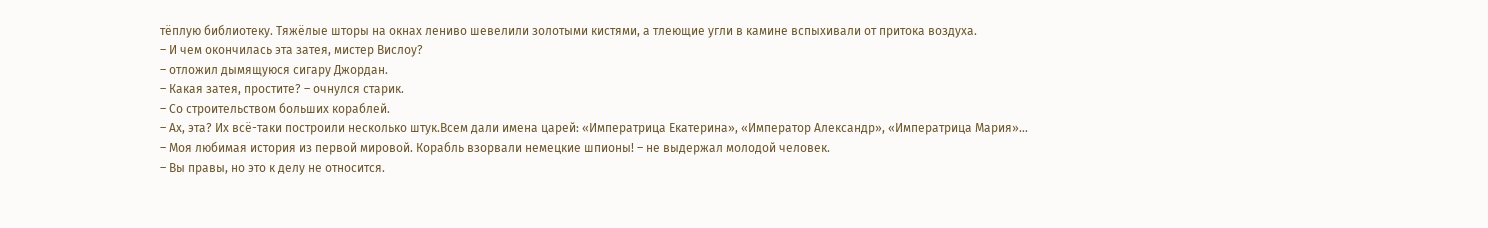тёплую библиотеку. Тяжёлые шторы на окнах лениво шевелили золотыми кистями, а тлеющие угли в камине вспыхивали от притока воздуха.
– И чем окончилась эта затея, мистер Вислоу?
– отложил дымящуюся сигару Джордан.
– Какая затея, простите? – очнулся старик.
– Со строительством больших кораблей.
– Ах, эта? Их всё-таки построили несколько штук.Всем дали имена царей: «Императрица Екатерина», «Император Александр», «Императрица Мария»…
– Моя любимая история из первой мировой. Корабль взорвали немецкие шпионы! – не выдержал молодой человек.
– Вы правы, но это к делу не относится.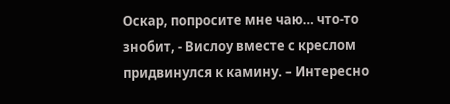Оскар, попросите мне чаю… что-то знобит, - Вислоу вместе с креслом придвинулся к камину. – Интересно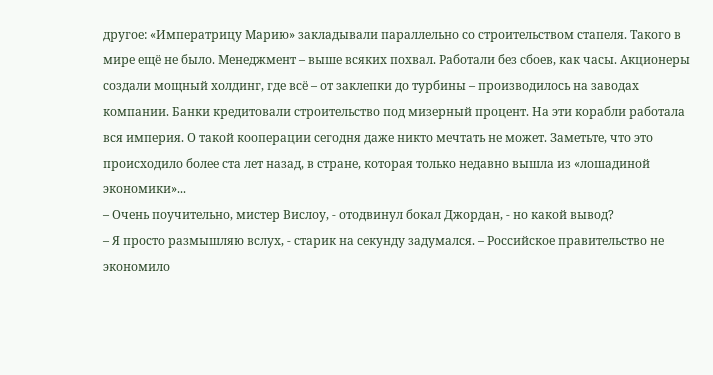другое: «Императрицу Марию» закладывали параллельно со строительством стапеля. Такого в мире ещё не было. Менеджмент – выше всяких похвал. Работали без сбоев, как часы. Акционеры создали мощный холдинг, где всё – от заклепки до турбины – производилось на заводах компании. Банки кредитовали строительство под мизерный процент. На эти корабли работала вся империя. О такой кооперации сегодня даже никто мечтать не может. Заметьте, что это происходило более ста лет назад, в стране, которая только недавно вышла из «лошадиной экономики»...
– Очень поучительно, мистер Вислоу, - отодвинул бокал Джордан, - но какой вывод?
– Я просто размышляю вслух, - старик на секунду задумался. – Российское правительство не экономило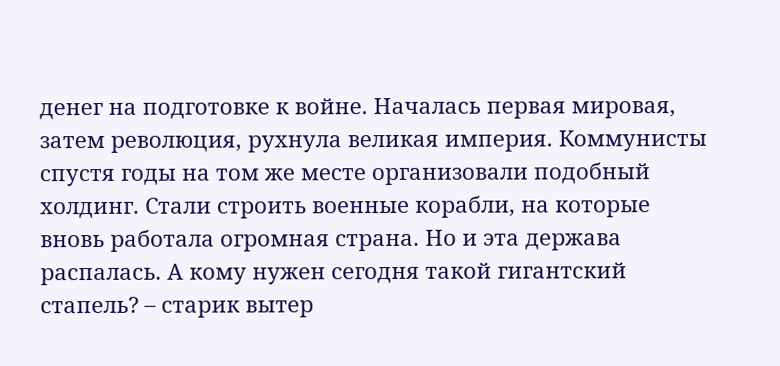денег на подготовке к войне. Началась первая мировая, затем революция, рухнула великая империя. Коммунисты спустя годы на том же месте организовали подобный холдинг. Стали строить военные корабли, на которые вновь работала огромная страна. Но и эта держава распалась. А кому нужен сегодня такой гигантский стапель? – старик вытер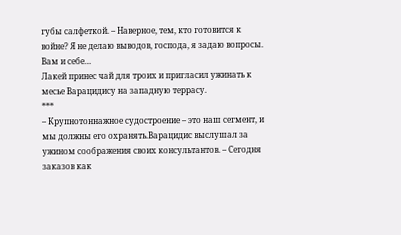губы салфеткой. – Наверное, тем, кто готовится к войне? Я не делаю выводов, господа, я задаю вопросы. Вам и себе…
Лакей принес чай для троих и пригласил ужинать к месье Варацидису на западную террасу.
***
– Крупнотоннажное судостроение – это наш сегмент, и мы должны его охранять.Варацидис выслушал за ужином соображения своих консультантов. – Сегодня заказов как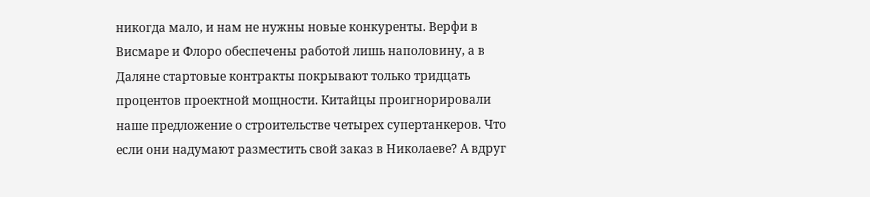никогда мало, и нам не нужны новые конкуренты. Верфи в Висмаре и Флоро обеспечены работой лишь наполовину, а в Даляне стартовые контракты покрывают только тридцать процентов проектной мощности. Китайцы проигнорировали наше предложение о строительстве четырех супертанкеров. Что если они надумают разместить свой заказ в Николаеве? А вдруг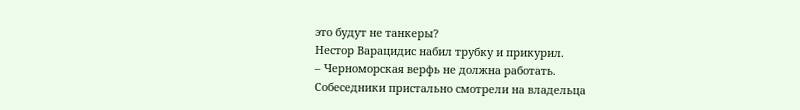это будут не танкеры?
Нестор Варацидис набил трубку и прикурил.
– Черноморская верфь не должна работать.
Собеседники пристально смотрели на владельца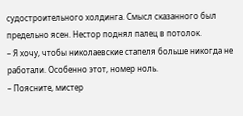судостроительного холдинга. Смысл сказанного был предельно ясен. Нестор поднял палец в потолок.
– Я хочу, чтобы николаевские стапеля больше никогда не работали. Особенно этот, номер ноль.
– Поясните, мистер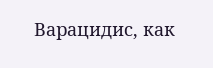Варацидис, как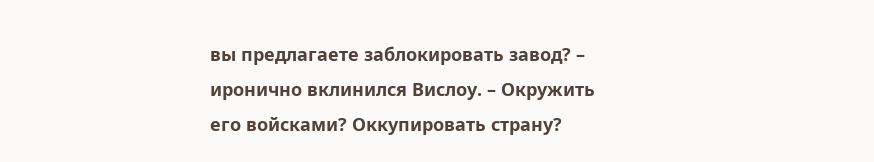вы предлагаете заблокировать завод? – иронично вклинился Вислоу. – Окружить его войсками? Оккупировать страну?